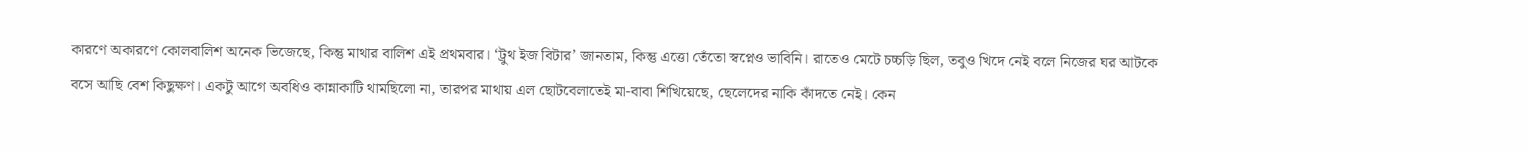কারণে অকারণে কোলবালিশ অনেক ভিজেছে, কিন্তু মাথার বালিশ এই প্রথমবার। ‘ট্রুথ ইজ বিটার’ জানতাম, কিন্তু এত্তো তেঁতো স্বপ্নেও ভাবিনি। রাতেও মেটে চচ্চড়ি ছিল, তবুও খিদে নেই বলে নিজের ঘর আটকে বসে আছি বেশ কিছুক্ষণ। একটু আগে অবধিও কান্নাকাটি থামছিলো না, তারপর মাথায় এল ছোটবেলাতেই মা-বাবা শিখিয়েছে, ছেলেদের নাকি কাঁদতে নেই। কেন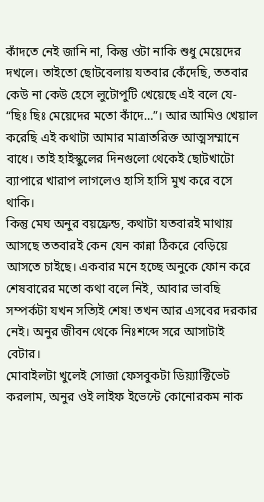কাঁদতে নেই জানি না, কিন্তু ওটা নাকি শুধু মেয়েদের দখলে। তাইতো ছোটবেলায় যতবার কেঁদেছি, ততবার কেউ না কেউ হেসে লুটোপুটি খেয়েছে এই বলে যে- “ছিঃ ছিঃ মেয়েদের মতো কাঁদে…”। আর আমিও খেয়াল করেছি এই কথাটা আমার মাত্রাতরিক্ত আত্মসম্মানে বাধে। তাই হাইস্কুলের দিনগুলো থেকেই ছোটখাটো ব্যাপারে খারাপ লাগলেও হাসি হাসি মুখ করে বসে থাকি।
কিন্তু মেঘ অনুর বয়ফ্রেন্ড, কথাটা যতবারই মাথায় আসছে ততবারই কেন যেন কান্না ঠিকরে বেড়িয়ে আসতে চাইছে। একবার মনে হচ্ছে অনুকে ফোন করে শেষবারের মতো কথা বলে নিই, আবার ভাবছি সম্পর্কটা যখন সত্যিই শেষ! তখন আর এসবের দরকার নেই। অনুর জীবন থেকে নিঃশব্দে সরে আসাটাই বেটার।
মোবাইলটা খুলেই সোজা ফেসবুকটা ডিয়্যাক্টিভেট করলাম, অনুর ওই লাইফ ইভেন্টে কোনোরকম নাক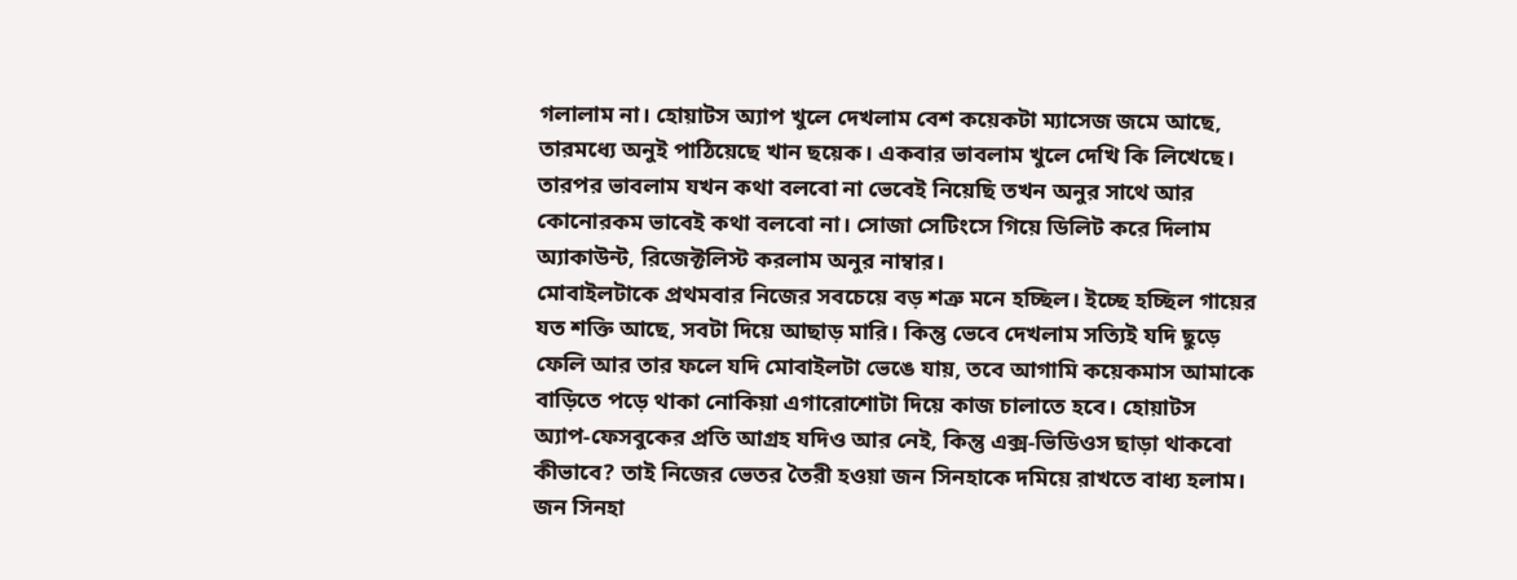গলালাম না। হোয়াটস অ্যাপ খুলে দেখলাম বেশ কয়েকটা ম্যাসেজ জমে আছে, তারমধ্যে অনুই পাঠিয়েছে খান ছয়েক। একবার ভাবলাম খুলে দেখি কি লিখেছে। তারপর ভাবলাম যখন কথা বলবো না ভেবেই নিয়েছি তখন অনুর সাথে আর কোনোরকম ভাবেই কথা বলবো না। সোজা সেটিংসে গিয়ে ডিলিট করে দিলাম অ্যাকাউন্ট, রিজেক্টলিস্ট করলাম অনুর নাম্বার।
মোবাইলটাকে প্রথমবার নিজের সবচেয়ে বড় শত্রু মনে হচ্ছিল। ইচ্ছে হচ্ছিল গায়ের যত শক্তি আছে, সবটা দিয়ে আছাড় মারি। কিন্তু ভেবে দেখলাম সত্যিই যদি ছুড়ে ফেলি আর তার ফলে যদি মোবাইলটা ভেঙে যায়, তবে আগামি কয়েকমাস আমাকে বাড়িতে পড়ে থাকা নোকিয়া এগারোশোটা দিয়ে কাজ চালাতে হবে। হোয়াটস অ্যাপ-ফেসবুকের প্রতি আগ্রহ যদিও আর নেই, কিন্তু এক্স-ভিডিওস ছাড়া থাকবো কীভাবে? তাই নিজের ভেতর তৈরী হওয়া জন সিনহাকে দমিয়ে রাখতে বাধ্য হলাম।
জন সিনহা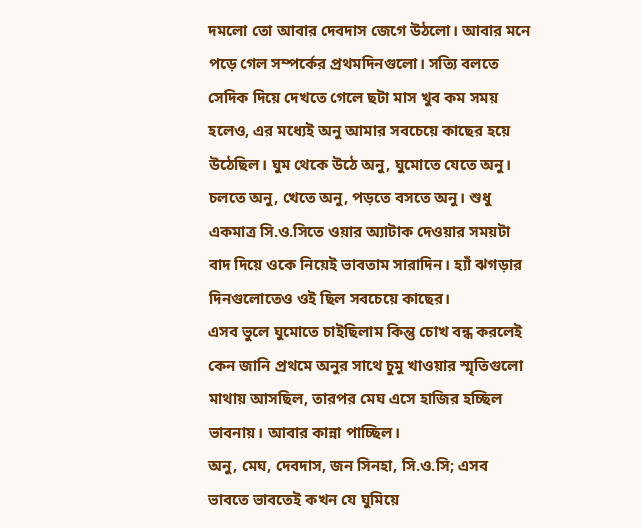দমলো তো আবার দেবদাস জেগে উঠলো। আবার মনে পড়ে গেল সম্পর্কের প্রথমদিনগুলো। সত্যি বলতে সেদিক দিয়ে দেখতে গেলে ছটা মাস খুব কম সময় হলেও, এর মধ্যেই অনু আমার সবচেয়ে কাছের হয়ে উঠেছিল। ঘুম থেকে উঠে অনু, ঘুমোতে যেতে অনু। চলতে অনু, খেতে অনু, পড়তে বসতে অনু। শুধু একমাত্র সি.ও.সিতে ওয়ার অ্যাটাক দেওয়ার সময়টা বাদ দিয়ে ওকে নিয়েই ভাবতাম সারাদিন। হ্যাঁ ঝগড়ার দিনগুলোতেও ওই ছিল সবচেয়ে কাছের।
এসব ভুলে ঘুমোতে চাইছিলাম কিন্তু চোখ বন্ধ করলেই কেন জানি প্রথমে অনুর সাথে চুমু খাওয়ার স্মৃতিগুলো মাথায় আসছিল, তারপর মেঘ এসে হাজির হচ্ছিল ভাবনায়। আবার কান্না পাচ্ছিল।
অনু, মেঘ, দেবদাস, জন সিনহা, সি.ও.সি; এসব ভাবতে ভাবতেই কখন যে ঘুমিয়ে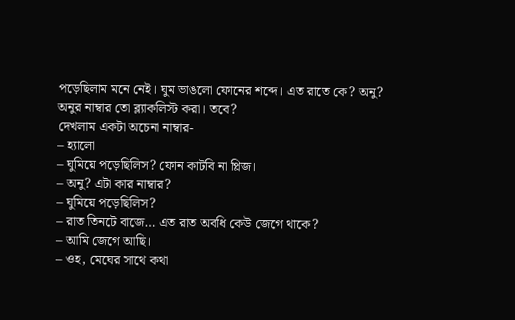পড়েছিলাম মনে নেই। ঘুম ভাঙলো ফোনের শব্দে। এত রাতে কে? অনু? অনুর নাম্বার তো ব্ল্যাকলিস্ট করা। তবে?
দেখলাম একটা অচেনা নাম্বার-
– হ্যালো
– ঘুমিয়ে পড়েছিলিস? ফোন কাটবি না প্লিজ।
– অনু? এটা কার নাম্বার?
– ঘুমিয়ে পড়েছিলিস?
– রাত তিনটে বাজে… এত রাত অবধি কেউ জেগে থাকে?
– আমি জেগে আছি।
– ওহ, মেঘের সাথে কথা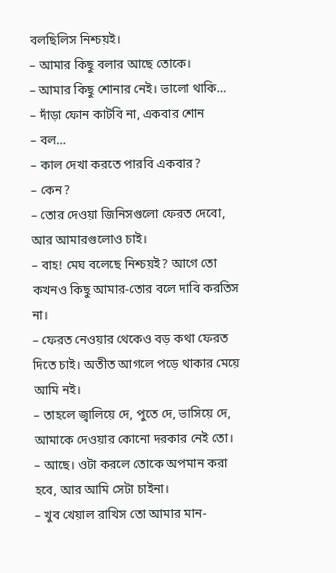বলছিলিস নিশ্চয়ই।
– আমার কিছু বলার আছে তোকে।
– আমার কিছু শোনার নেই। ভালো থাকি…
– দাঁড়া ফোন কাটবি না, একবার শোন
– বল…
– কাল দেখা করতে পারবি একবার?
– কেন?
– তোর দেওয়া জিনিসগুলো ফেরত দেবো, আর আমারগুলোও চাই।
– বাহ! মেঘ বলেছে নিশ্চয়ই? আগে তো কখনও কিছু আমার-তোর বলে দাবি করতিস না।
– ফেরত নেওয়ার থেকেও বড় কথা ফেরত দিতে চাই। অতীত আগলে পড়ে থাকার মেয়ে আমি নই।
– তাহলে জ্বালিয়ে দে, পুতে দে, ভাসিয়ে দে, আমাকে দেওয়ার কোনো দরকার নেই তো।
– আছে। ওটা করলে তোকে অপমান করা হবে, আর আমি সেটা চাইনা।
– খুব খেয়াল রাখিস তো আমার মান-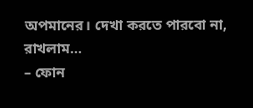অপমানের। দেখা করতে পারবো না, রাখলাম…
– ফোন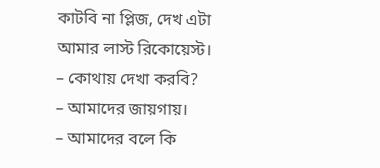কাটবি না প্লিজ, দেখ এটা আমার লাস্ট রিকোয়েস্ট।
– কোথায় দেখা করবি?
– আমাদের জায়গায়।
– আমাদের বলে কি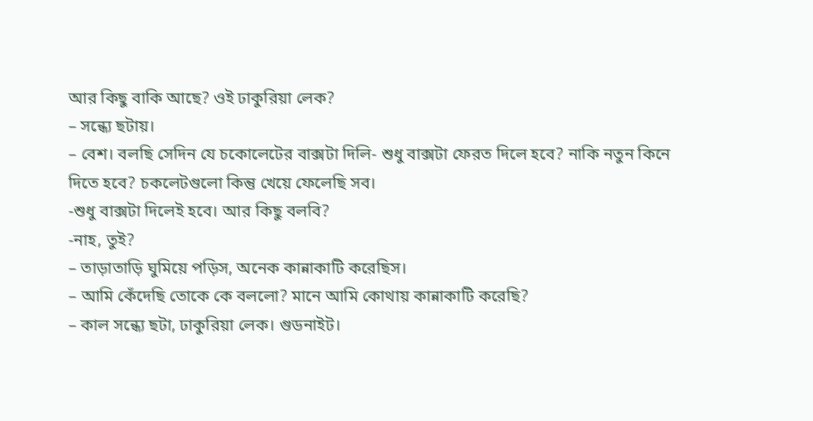আর কিছু বাকি আছে? ওই ঢাকুরিয়া লেক?
– সন্ধ্যে ছটায়।
– বেশ। বলছি সেদিন যে চকোলেটের বাক্সটা দিলি- শুধু বাক্সটা ফেরত দিলে হবে? নাকি নতুন কিনে দিতে হবে? চকলেটগুলো কিন্তু খেয়ে ফেলেছি সব।
-শুধু বাক্সটা দিলেই হবে। আর কিছু বলবি?
-নাহ, তুই?
– তাড়াতাড়ি ঘুমিয়ে পড়িস, অনেক কান্নাকাটি করেছিস।
– আমি কেঁদেছি তোকে কে বললো? মানে আমি কোথায় কান্নাকাটি করেছি?
– কাল সন্ধ্যে ছটা, ঢাকুরিয়া লেক। গুডনাইট।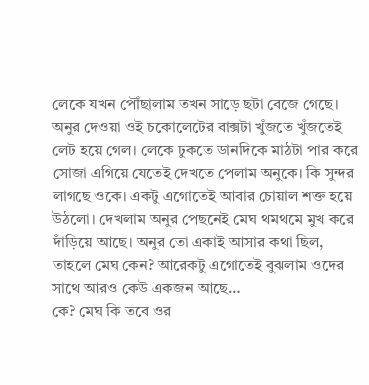লেকে যখন পৌঁছালাম তখন সাড়ে ছটা বেজে গেছে। অনুর দেওয়া ওই চকোলেটের বাক্সটা খুঁজতে খুঁজতেই লেট হয়ে গেল। লেকে ঢুকতে ডানদিকে মাঠটা পার করে সোজা এগিয়ে যেতেই দেখতে পেলাম অনুকে। কি সুন্দর লাগছে ওকে। একটু এগোতেই আবার চোয়াল শক্ত হয়ে উঠলো। দেখলাম অনুর পেছনেই মেঘ থমথমে মুখ করে দাঁড়িয়ে আছে। অনুর তো একাই আসার কথা ছিল, তাহলে মেঘ কেন? আরেকটু এগোতেই বুঝলাম ওদের সাথে আরও কেউ একজন আছে…
কে? মেঘ কি তবে ওর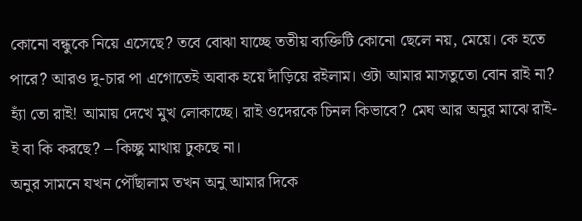কোনো বন্ধুকে নিয়ে এসেছে? তবে বোঝা যাচ্ছে ততীয় ব্যক্তিটি কোনো ছেলে নয়, মেয়ে। কে হতে পারে? আরও দু-চার পা এগোতেই অবাক হয়ে দাঁড়িয়ে রইলাম। ওটা আমার মাসতুতো বোন রাই না? হ্যাঁ তো রাই! আমায় দেখে মুখ লোকাচ্ছে। রাই ওদেরকে চিনল কিভাবে? মেঘ আর অনুর মাঝে রাই-ই বা কি করছে? – কিচ্ছু মাথায় ঢুকছে না।
অনুর সামনে যখন পৌঁছালাম তখন অনু আমার দিকে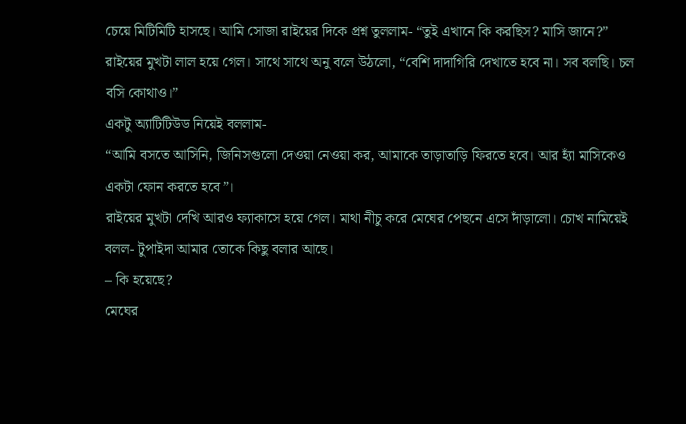চেয়ে মিটিমিটি হাসছে। আমি সোজা রাইয়ের দিকে প্রশ্ন তুললাম- “তুই এখানে কি করছিস? মাসি জানে?”
রাইয়ের মুখটা লাল হয়ে গেল। সাথে সাথে অনু বলে উঠলো, “বেশি দাদাগিরি দেখাতে হবে না। সব বলছি। চল বসি কোথাও।”
একটু অ্যাটিটিউড নিয়েই বললাম-
“আমি বসতে আসিনি, জিনিসগুলো দেওয়া নেওয়া কর, আমাকে তাড়াতাড়ি ফিরতে হবে। আর হ্যাঁ মাসিকেও একটা ফোন করতে হবে”।
রাইয়ের মুখটা দেখি আরও ফ্যাকাসে হয়ে গেল। মাথা নীচু করে মেঘের পেছনে এসে দাঁড়ালো। চোখ নামিয়েই বলল- টুপাইদা আমার তোকে কিছু বলার আছে।
– কি হয়েছে?
মেঘের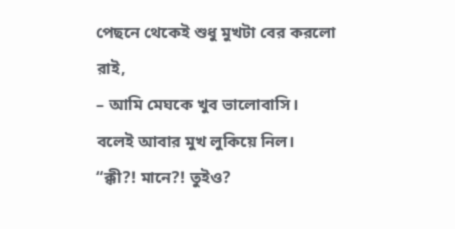পেছনে থেকেই শুধু মুখটা বের করলো রাই,
– আমি মেঘকে খুব ভালোবাসি।
বলেই আবার মুখ লুকিয়ে নিল।
“ক্কী?! মানে?! তুইও?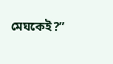মেঘকেই?”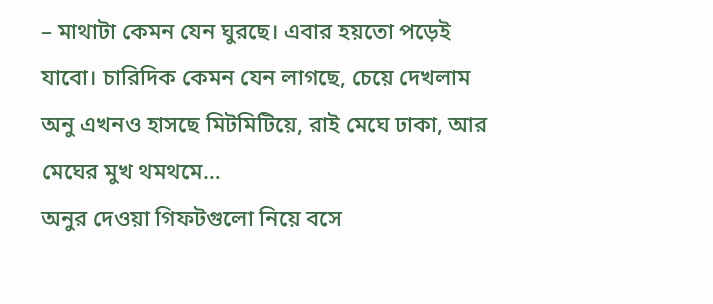– মাথাটা কেমন যেন ঘুরছে। এবার হয়তো পড়েই যাবো। চারিদিক কেমন যেন লাগছে, চেয়ে দেখলাম অনু এখনও হাসছে মিটমিটিয়ে, রাই মেঘে ঢাকা, আর মেঘের মুখ থমথমে…
অনুর দেওয়া গিফটগুলো নিয়ে বসে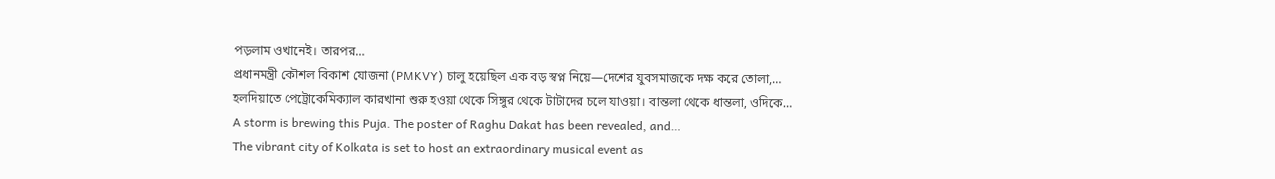পড়লাম ওখানেই। তারপর…
প্রধানমন্ত্রী কৌশল বিকাশ যোজনা (PMKVY) চালু হয়েছিল এক বড় স্বপ্ন নিয়ে—দেশের যুবসমাজকে দক্ষ করে তোলা,…
হলদিয়াতে পেট্রোকেমিক্যাল কারখানা শুরু হওয়া থেকে সিঙ্গুর থেকে টাটাদের চলে যাওয়া। বান্তলা থেকে ধান্তলা, ওদিকে…
A storm is brewing this Puja. The poster of Raghu Dakat has been revealed, and…
The vibrant city of Kolkata is set to host an extraordinary musical event as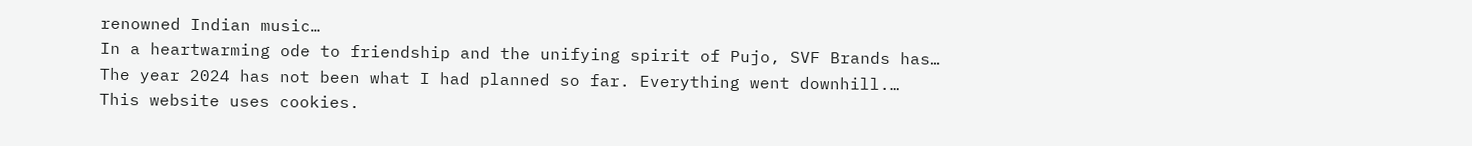renowned Indian music…
In a heartwarming ode to friendship and the unifying spirit of Pujo, SVF Brands has…
The year 2024 has not been what I had planned so far. Everything went downhill.…
This website uses cookies.